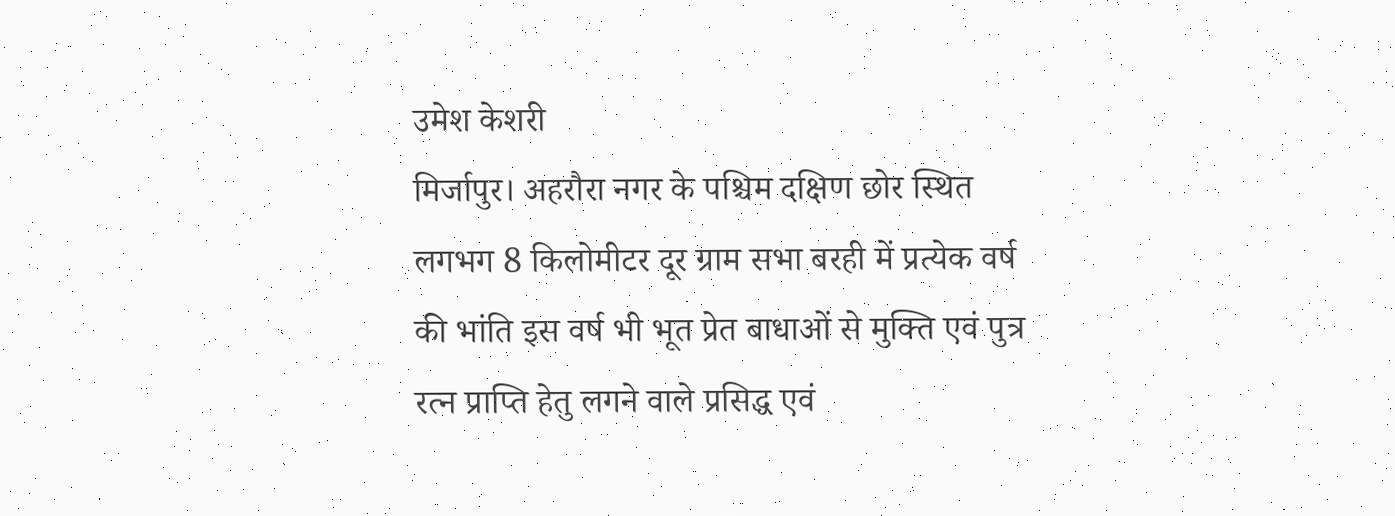उमेश केशरी
मिर्जापुर। अहरौरा नगर के पश्चिम दक्षिण छोर स्थित लगभग 8 किलोमीटर दूर ग्राम सभा बरही में प्रत्येक वर्ष की भांति इस वर्ष भी भूत प्रेत बाधाओं से मुक्ति एवं पुत्र रत्न प्राप्ति हेतु लगने वाले प्रसिद्ध एवं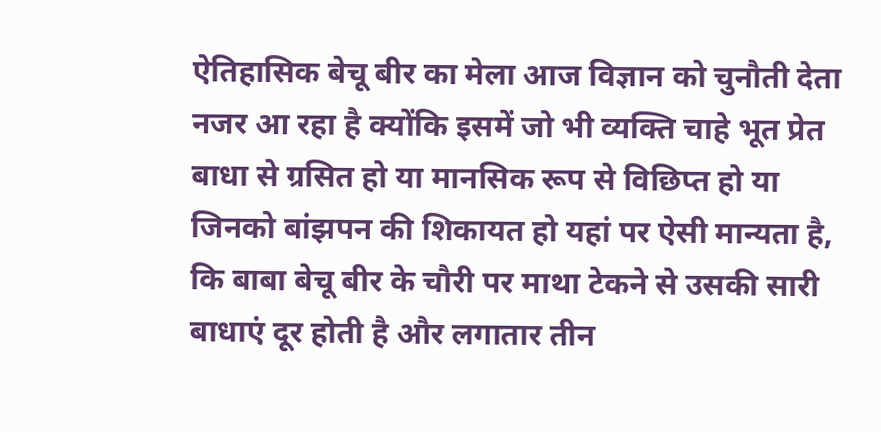ऐतिहासिक बेचू बीर का मेला आज विज्ञान को चुनौती देता नजर आ रहा है क्योंकि इसमें जो भी व्यक्ति चाहे भूत प्रेत बाधा से ग्रसित हो या मानसिक रूप से विछिप्त हो या जिनको बांझपन की शिकायत हो यहां पर ऐसी मान्यता है, कि बाबा बेचू बीर के चौरी पर माथा टेकने से उसकी सारी बाधाएं दूर होती है और लगातार तीन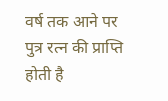वर्ष तक आने पर पुत्र रत्न की प्राप्ति होती है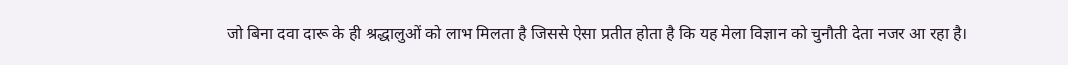जो बिना दवा दारू के ही श्रद्धालुओं को लाभ मिलता है जिससे ऐसा प्रतीत होता है कि यह मेला विज्ञान को चुनौती देता नजर आ रहा है।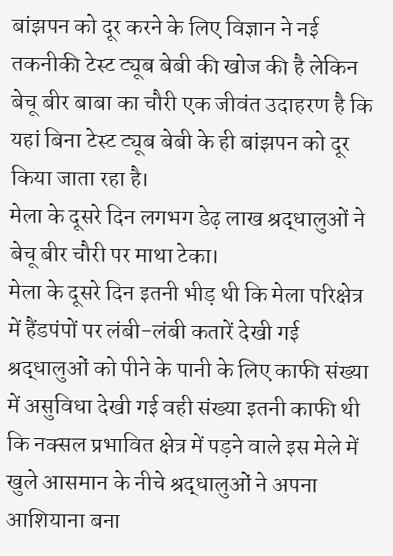बांझपन को दूर करने के लिए विज्ञान ने नई तकनीकी टेस्ट ट्यूब बेबी की खोज की है लेकिन बेचू बीर बाबा का चौरी एक जीवंत उदाहरण है कि यहां बिना टेस्ट ट्यूब बेबी के ही बांझपन को दूर किया जाता रहा है।
मेला के दूसरे दिन लगभग डेढ़ लाख श्रद्धालुओं ने बेचू बीर चौरी पर माथा टेका।
मेला के दूसरे दिन इतनी भीड़ थी कि मेला परिक्षेत्र में हैंडपंपों पर लंबी-लंबी कतारें देखी गई श्रद्धालुओं को पीने के पानी के लिए काफी संख्या में असुविधा देखी गई वही संख्या इतनी काफी थी कि नक्सल प्रभावित क्षेत्र में पड़ने वाले इस मेले में खुले आसमान के नीचे श्रद्धालुओं ने अपना आशियाना बना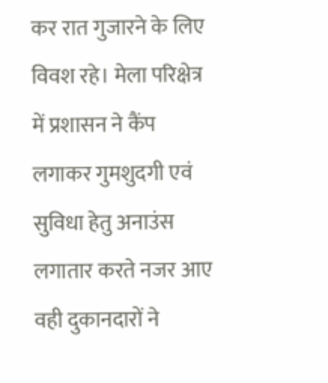कर रात गुजारने के लिए विवश रहे। मेला परिक्षेत्र में प्रशासन ने कैंप लगाकर गुमशुदगी एवं सुविधा हेतु अनाउंस लगातार करते नजर आए वही दुकानदारों ने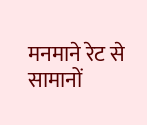मनमाने रेट से सामानों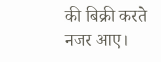की बिक्री करते नजर आए।